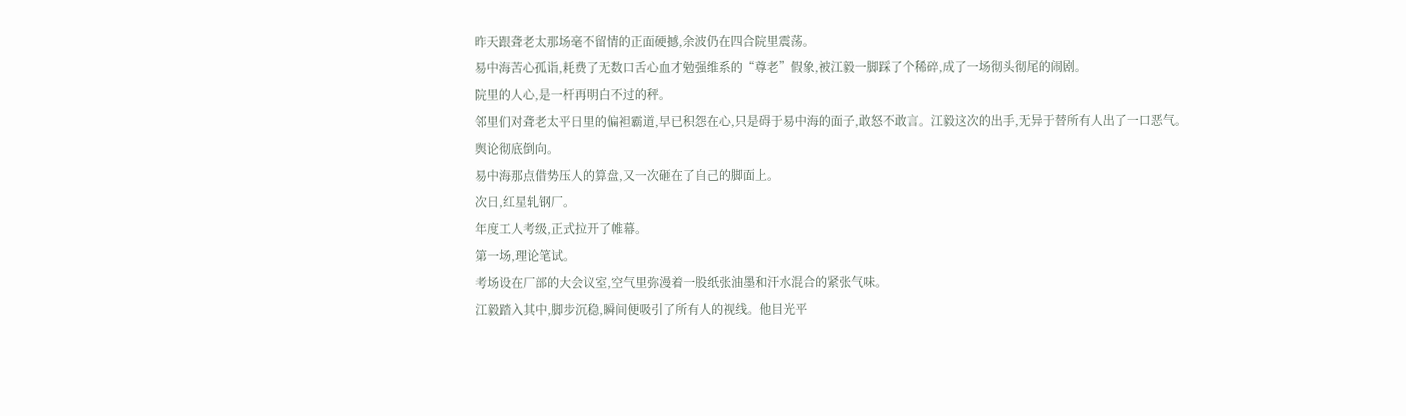昨天跟聋老太那场毫不留情的正面硬撼,余波仍在四合院里震荡。
易中海苦心孤诣,耗费了无数口舌心血才勉强维系的“尊老”假象,被江毅一脚踩了个稀碎,成了一场彻头彻尾的闹剧。
院里的人心,是一杆再明白不过的秤。
邻里们对聋老太平日里的偏袒霸道,早已积怨在心,只是碍于易中海的面子,敢怒不敢言。江毅这次的出手,无异于替所有人出了一口恶气。
舆论彻底倒向。
易中海那点借势压人的算盘,又一次砸在了自己的脚面上。
次日,红星轧钢厂。
年度工人考级,正式拉开了帷幕。
第一场,理论笔试。
考场设在厂部的大会议室,空气里弥漫着一股纸张油墨和汗水混合的紧张气味。
江毅踏入其中,脚步沉稳,瞬间便吸引了所有人的视线。他目光平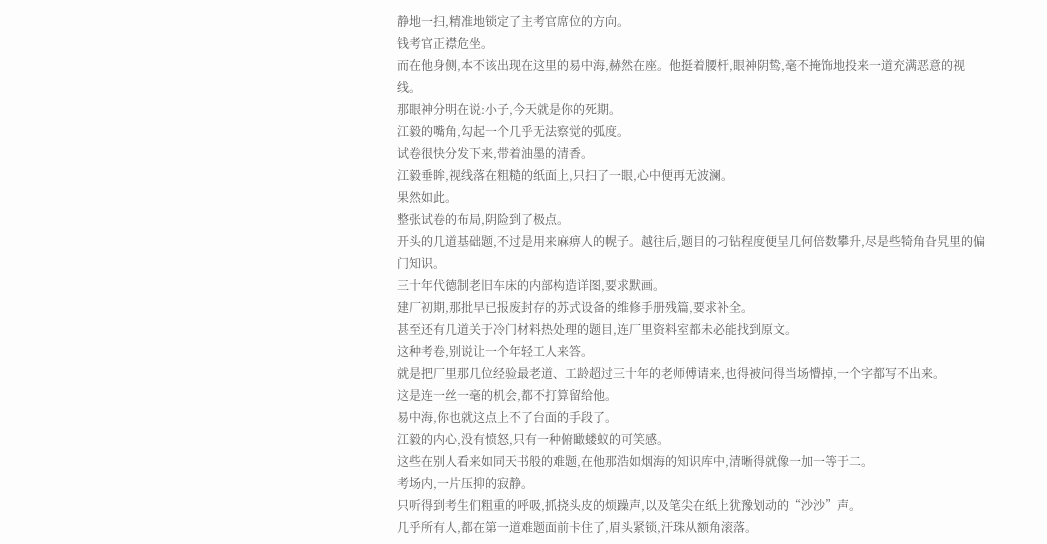静地一扫,精准地锁定了主考官席位的方向。
钱考官正襟危坐。
而在他身侧,本不该出现在这里的易中海,赫然在座。他挺着腰杆,眼神阴鸷,毫不掩饰地投来一道充满恶意的视线。
那眼神分明在说:小子,今天就是你的死期。
江毅的嘴角,勾起一个几乎无法察觉的弧度。
试卷很快分发下来,带着油墨的清香。
江毅垂眸,视线落在粗糙的纸面上,只扫了一眼,心中便再无波澜。
果然如此。
整张试卷的布局,阴险到了极点。
开头的几道基础题,不过是用来麻痹人的幌子。越往后,题目的刁钻程度便呈几何倍数攀升,尽是些犄角旮旯里的偏门知识。
三十年代德制老旧车床的内部构造详图,要求默画。
建厂初期,那批早已报废封存的苏式设备的维修手册残篇,要求补全。
甚至还有几道关于冷门材料热处理的题目,连厂里资料室都未必能找到原文。
这种考卷,别说让一个年轻工人来答。
就是把厂里那几位经验最老道、工龄超过三十年的老师傅请来,也得被问得当场懵掉,一个字都写不出来。
这是连一丝一毫的机会,都不打算留给他。
易中海,你也就这点上不了台面的手段了。
江毅的内心,没有愤怒,只有一种俯瞰蝼蚁的可笑感。
这些在别人看来如同天书般的难题,在他那浩如烟海的知识库中,清晰得就像一加一等于二。
考场内,一片压抑的寂静。
只听得到考生们粗重的呼吸,抓挠头皮的烦躁声,以及笔尖在纸上犹豫划动的“沙沙”声。
几乎所有人,都在第一道难题面前卡住了,眉头紧锁,汗珠从额角滚落。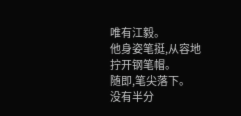唯有江毅。
他身姿笔挺,从容地拧开钢笔帽。
随即,笔尖落下。
没有半分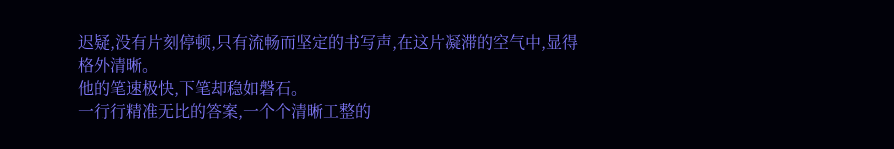迟疑,没有片刻停顿,只有流畅而坚定的书写声,在这片凝滞的空气中,显得格外清晰。
他的笔速极快,下笔却稳如磐石。
一行行精准无比的答案,一个个清晰工整的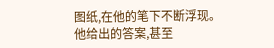图纸,在他的笔下不断浮现。
他给出的答案,甚至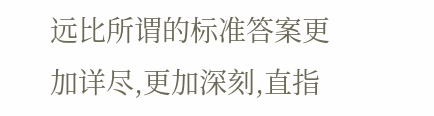远比所谓的标准答案更加详尽,更加深刻,直指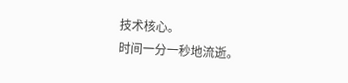技术核心。
时间一分一秒地流逝。